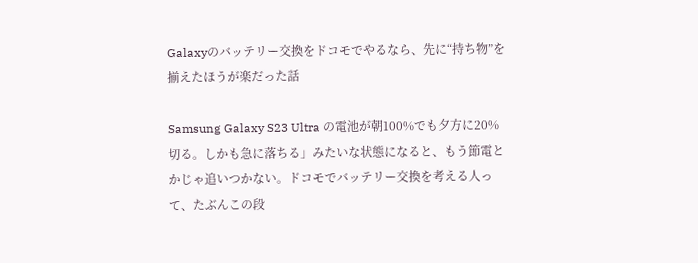Galaxyのバッテリー交換をドコモでやるなら、先に“持ち物”を揃えたほうが楽だった話

Samsung Galaxy S23 Ultra の電池が朝100%でも夕方に20%切る。しかも急に落ちる」みたいな状態になると、もう節電とかじゃ追いつかない。ドコモでバッテリー交換を考える人って、たぶんこの段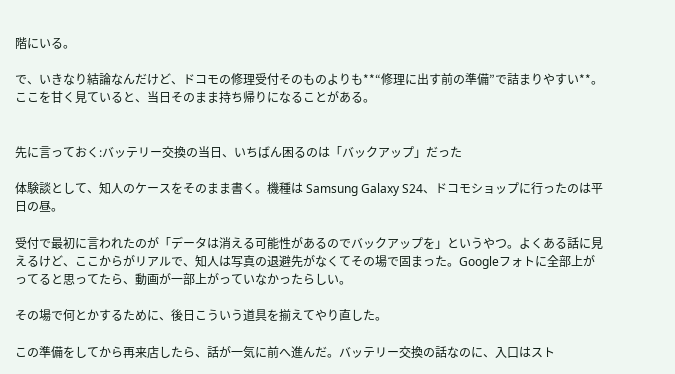階にいる。

で、いきなり結論なんだけど、ドコモの修理受付そのものよりも**“修理に出す前の準備”で詰まりやすい**。ここを甘く見ていると、当日そのまま持ち帰りになることがある。


先に言っておく:バッテリー交換の当日、いちばん困るのは「バックアップ」だった

体験談として、知人のケースをそのまま書く。機種は Samsung Galaxy S24、ドコモショップに行ったのは平日の昼。

受付で最初に言われたのが「データは消える可能性があるのでバックアップを」というやつ。よくある話に見えるけど、ここからがリアルで、知人は写真の退避先がなくてその場で固まった。Googleフォトに全部上がってると思ってたら、動画が一部上がっていなかったらしい。

その場で何とかするために、後日こういう道具を揃えてやり直した。

この準備をしてから再来店したら、話が一気に前へ進んだ。バッテリー交換の話なのに、入口はスト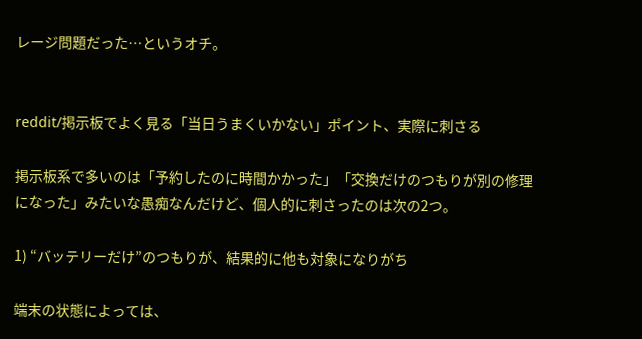レージ問題だった…というオチ。


reddit/掲示板でよく見る「当日うまくいかない」ポイント、実際に刺さる

掲示板系で多いのは「予約したのに時間かかった」「交換だけのつもりが別の修理になった」みたいな愚痴なんだけど、個人的に刺さったのは次の2つ。

1) “バッテリーだけ”のつもりが、結果的に他も対象になりがち

端末の状態によっては、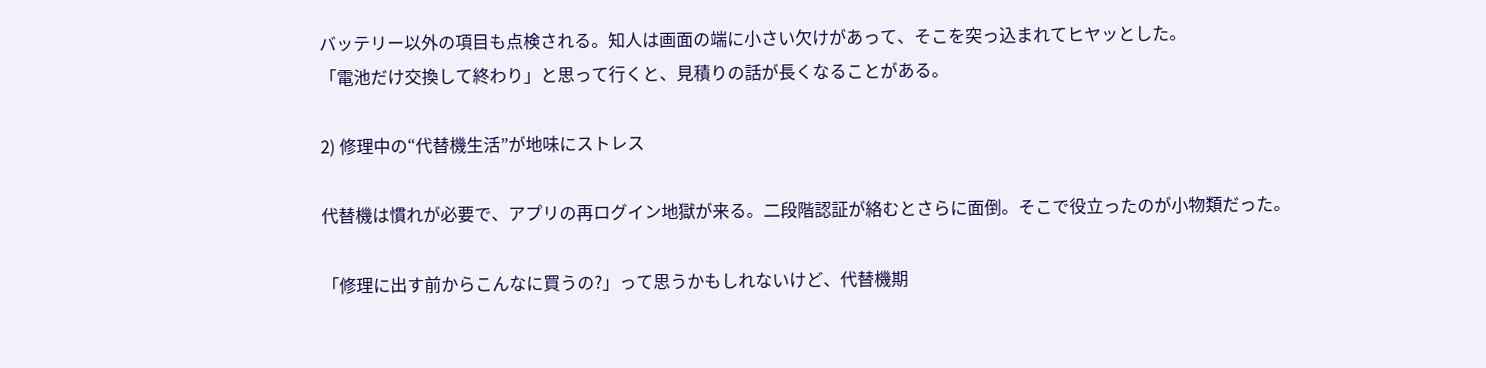バッテリー以外の項目も点検される。知人は画面の端に小さい欠けがあって、そこを突っ込まれてヒヤッとした。
「電池だけ交換して終わり」と思って行くと、見積りの話が長くなることがある。

2) 修理中の“代替機生活”が地味にストレス

代替機は慣れが必要で、アプリの再ログイン地獄が来る。二段階認証が絡むとさらに面倒。そこで役立ったのが小物類だった。

「修理に出す前からこんなに買うの?」って思うかもしれないけど、代替機期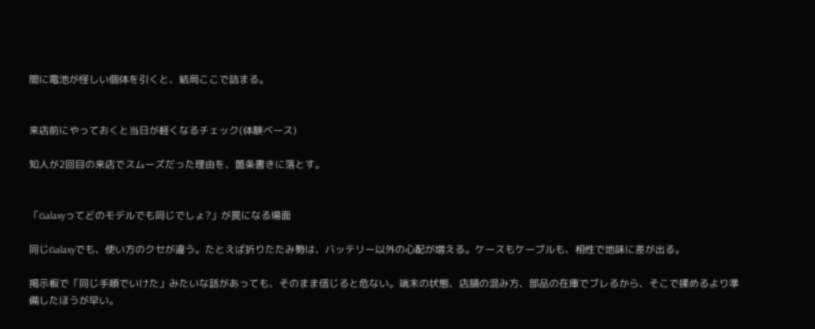間に電池が怪しい個体を引くと、結局ここで詰まる。


来店前にやっておくと当日が軽くなるチェック(体験ベース)

知人が2回目の来店でスムーズだった理由を、箇条書きに落とす。


「Galaxyってどのモデルでも同じでしょ?」が罠になる場面

同じGalaxyでも、使い方のクセが違う。たとえば折りたたみ勢は、バッテリー以外の心配が増える。ケースもケーブルも、相性で地味に差が出る。

掲示板で「同じ手順でいけた」みたいな話があっても、そのまま信じると危ない。端末の状態、店舗の混み方、部品の在庫でブレるから、そこで揉めるより準備したほうが早い。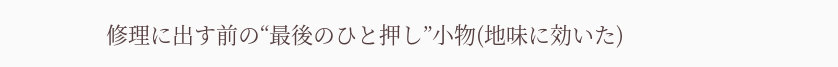修理に出す前の“最後のひと押し”小物(地味に効いた)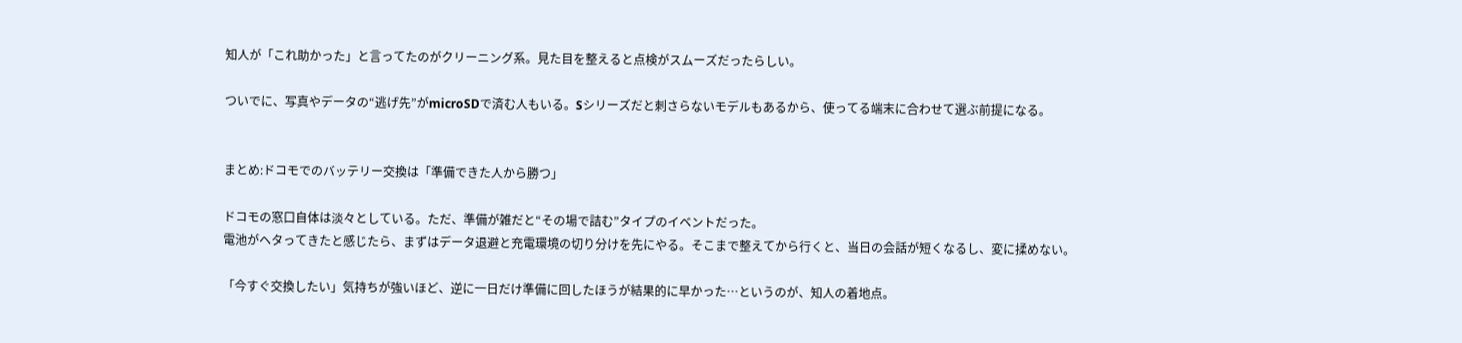知人が「これ助かった」と言ってたのがクリーニング系。見た目を整えると点検がスムーズだったらしい。

ついでに、写真やデータの“逃げ先”がmicroSDで済む人もいる。Sシリーズだと刺さらないモデルもあるから、使ってる端末に合わせて選ぶ前提になる。


まとめ:ドコモでのバッテリー交換は「準備できた人から勝つ」

ドコモの窓口自体は淡々としている。ただ、準備が雑だと“その場で詰む”タイプのイベントだった。
電池がヘタってきたと感じたら、まずはデータ退避と充電環境の切り分けを先にやる。そこまで整えてから行くと、当日の会話が短くなるし、変に揉めない。

「今すぐ交換したい」気持ちが強いほど、逆に一日だけ準備に回したほうが結果的に早かった…というのが、知人の着地点。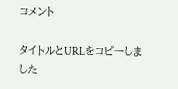コメント

タイトルとURLをコピーしました